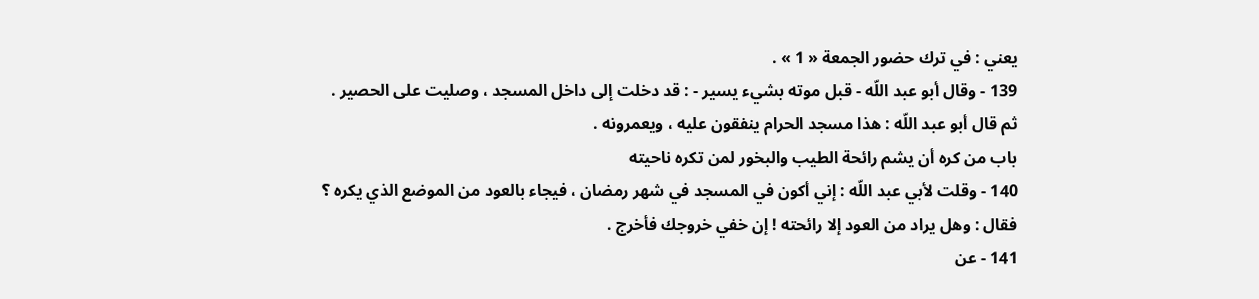يعني : في ترك حضور الجمعة « 1 » .
139 - وقال أبو عبد اللّه - قبل موته بشيء يسير - : قد دخلت إلى داخل المسجد ، وصليت على الحصير .
ثم قال أبو عبد اللّه : هذا مسجد الحرام ينفقون عليه ، ويعمرونه .
باب من كره أن يشم رائحة الطيب والبخور لمن تكره ناحيته
140 - وقلت لأبي عبد اللّه : إني أكون في المسجد في شهر رمضان ، فيجاء بالعود من الموضع الذي يكره ؟
فقال : وهل يراد من العود إلا رائحته ! إن خفي خروجك فأخرج .
141 - عن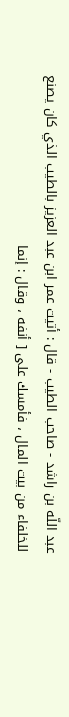عبد اللّه بن راشد - صاحب الطيب - قال : أتيت عمر ابن عبد العزيز بالطيب الذي كان يصنع للخلفاء من بيت المال ، فأمسك على [ أنفه ، وقال : إنما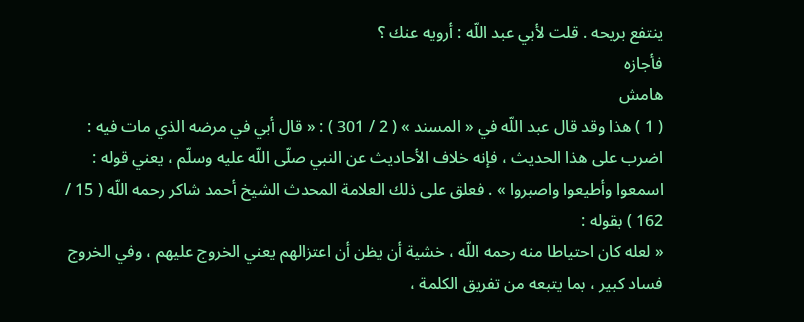ينتفع بريحه . قلت لأبي عبد اللّه : أرويه عنك ؟
فأجازه
هامش
( 1 ) هذا وقد قال عبد اللّه في « المسند » ( 2 / 301 ) : « قال أبي في مرضه الذي مات فيه :
اضرب على هذا الحديث ، فإنه خلاف الأحاديث عن النبي صلّى اللّه عليه وسلّم ، يعني قوله : اسمعوا وأطيعوا واصبروا » . فعلق على ذلك العلامة المحدث الشيخ أحمد شاكر رحمه اللّه ( 15 / 162 ) بقوله :
« لعله كان احتياطا منه رحمه اللّه ، خشية أن يظن أن اعتزالهم يعني الخروج عليهم ، وفي الخروج فساد كبير ، بما يتبعه من تفريق الكلمة ،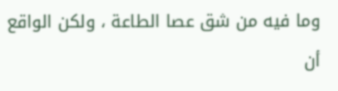وما فيه من شق عصا الطاعة ، ولكن الواقع أن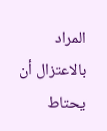المراد بالاعتزال أن يحتاط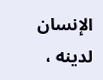الإنسان لدينه ،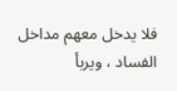فلا يدخل معهم مداخل الفساد ، ويربأ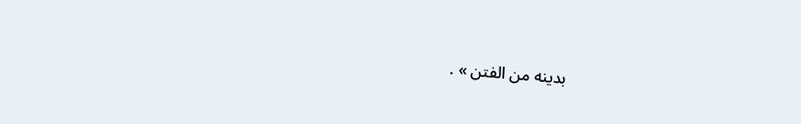بدينه من الفتن » .